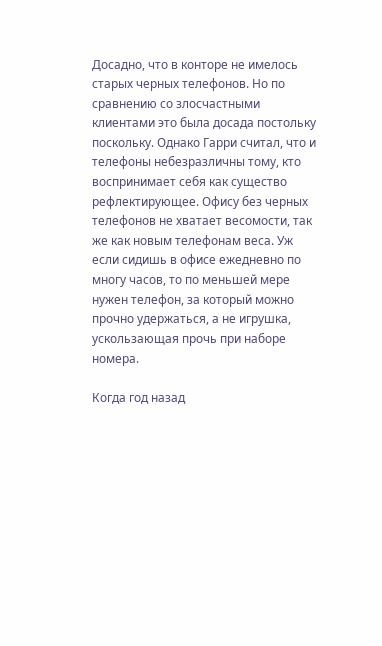Досадно, что в конторе не имелось старых черных телефонов. Но по сравнению со злосчастными клиентами это была досада постольку поскольку. Однако Гарри считал, что и телефоны небезразличны тому, кто воспринимает себя как существо рефлектирующее. Офису без черных телефонов не хватает весомости, так же как новым телефонам веса. Уж если сидишь в офисе ежедневно по многу часов, то по меньшей мере нужен телефон, за который можно прочно удержаться, а не игрушка, ускользающая прочь при наборе номера.

Когда год назад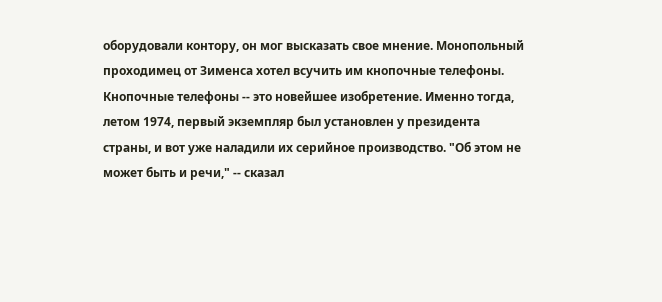оборудовали контору, он мог высказать свое мнение. Монопольный проходимец от Зименса хотел всучить им кнопочные телефоны. Кнопочные телефоны -- это новейшее изобретение. Именно тогда, летом 1974, первый экземпляр был установлен у президента страны, и вот уже наладили их серийное производство. "Об этом не может быть и речи," -- сказал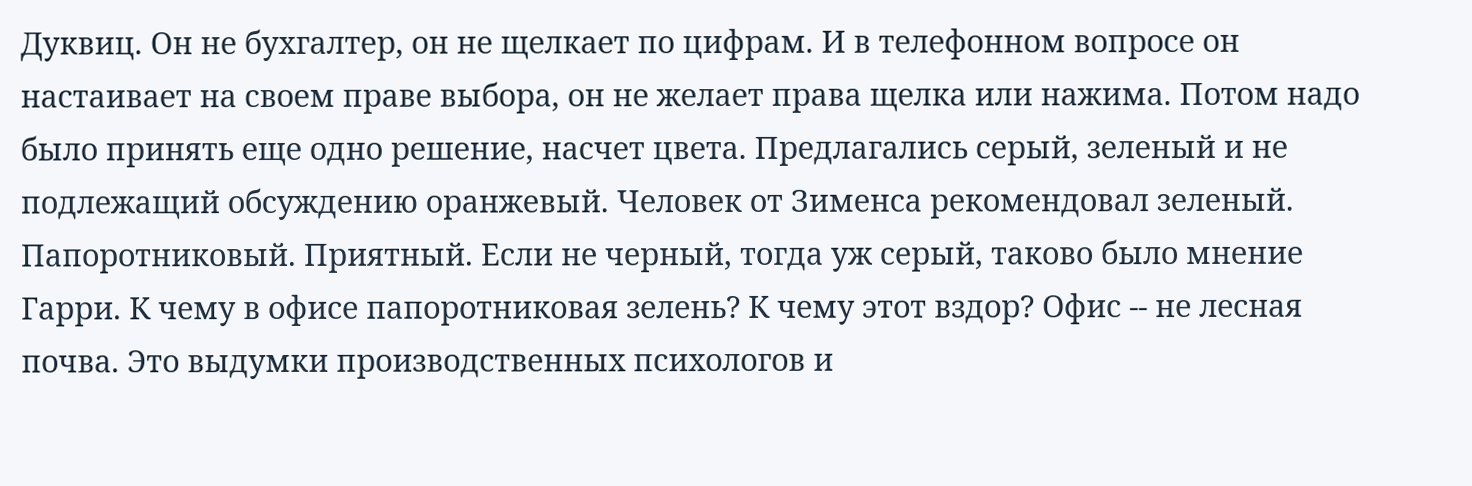Дуквиц. Он не бухгалтер, он не щелкает по цифрам. И в телефонном вопросе он настаивает на своем праве выбора, он не желает права щелка или нажима. Потом надо было принять еще одно решение, насчет цвета. Предлагались серый, зеленый и не подлежащий обсуждению оранжевый. Человек от Зименса рекомендовал зеленый. Папоротниковый. Приятный. Если не черный, тогда уж серый, таково было мнение Гарри. К чему в офисе папоротниковая зелень? К чему этот вздор? Офис -- не лесная почва. Это выдумки производственных психологов и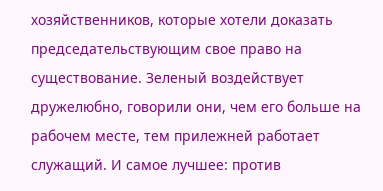хозяйственников, которые хотели доказать председательствующим свое право на существование. Зеленый воздействует дружелюбно, говорили они, чем его больше на рабочем месте, тем прилежней работает служащий. И самое лучшее: против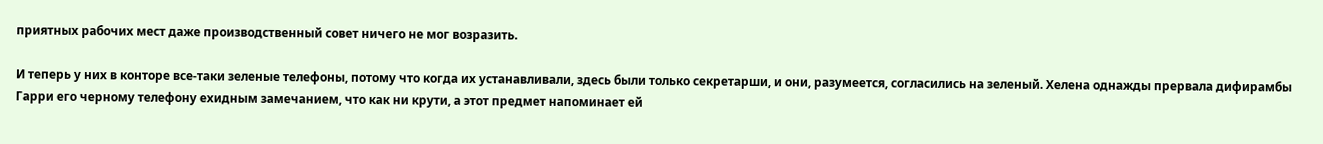приятных рабочих мест даже производственный совет ничего не мог возразить.

И теперь у них в конторе все-таки зеленые телефоны, потому что когда их устанавливали, здесь были только секретарши, и они, разумеется, согласились на зеленый. Хелена однажды прервала дифирамбы Гарри его черному телефону ехидным замечанием, что как ни крути, а этот предмет напоминает ей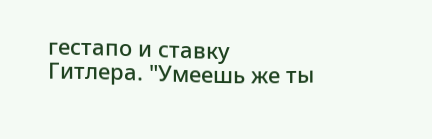гестапо и ставку Гитлера. "Умеешь же ты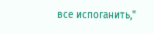все испоганить,"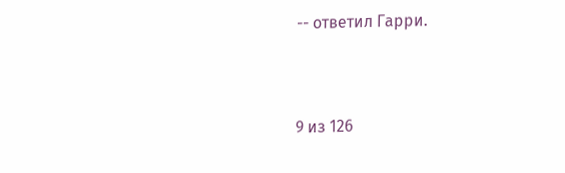-- ответил Гарри.



9 из 126